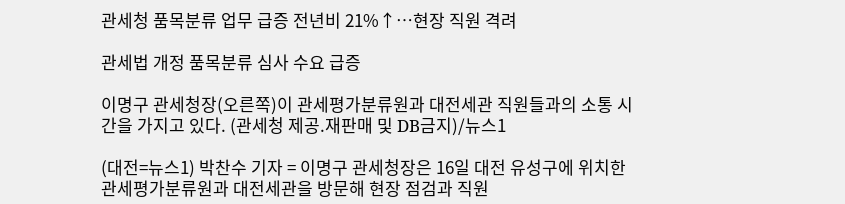관세청 품목분류 업무 급증 전년비 21%↑…현장 직원 격려

관세법 개정 품목분류 심사 수요 급증

이명구 관세청장(오른쪽)이 관세평가분류원과 대전세관 직원들과의 소통 시간을 가지고 있다. (관세청 제공.재판매 및 DB금지)/뉴스1

(대전=뉴스1) 박찬수 기자 = 이명구 관세청장은 16일 대전 유성구에 위치한 관세평가분류원과 대전세관을 방문해 현장 점검과 직원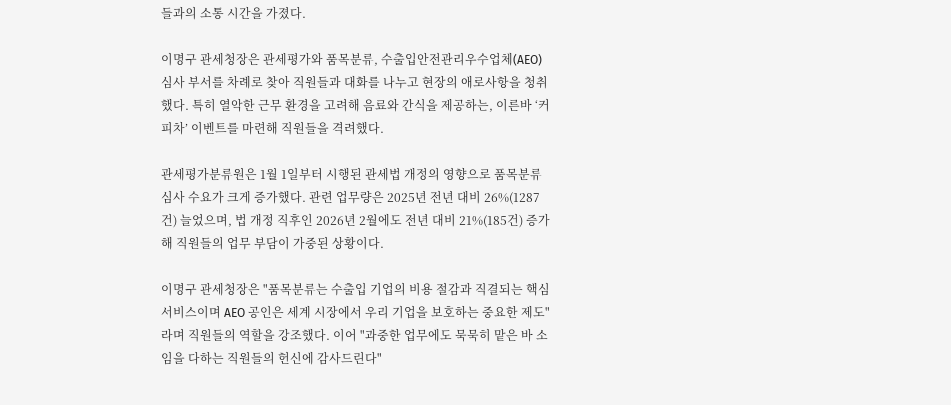들과의 소통 시간을 가졌다.

이명구 관세청장은 관세평가와 품목분류, 수출입안전관리우수업체(AEO) 심사 부서를 차례로 찾아 직원들과 대화를 나누고 현장의 애로사항을 청취했다. 특히 열악한 근무 환경을 고려해 음료와 간식을 제공하는, 이른바 ‘커피차’ 이벤트를 마련해 직원들을 격려했다.

관세평가분류원은 1월 1일부터 시행된 관세법 개정의 영향으로 품목분류 심사 수요가 크게 증가했다. 관련 업무량은 2025년 전년 대비 26%(1287건) 늘었으며, 법 개정 직후인 2026년 2월에도 전년 대비 21%(185건) 증가해 직원들의 업무 부담이 가중된 상황이다.

이명구 관세청장은 "품목분류는 수출입 기업의 비용 절감과 직결되는 핵심 서비스이며 AEO 공인은 세계 시장에서 우리 기업을 보호하는 중요한 제도"라며 직원들의 역할을 강조했다. 이어 "과중한 업무에도 묵묵히 맡은 바 소임을 다하는 직원들의 헌신에 감사드린다"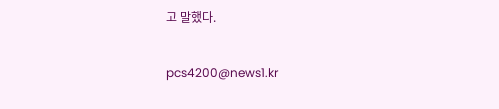고 말했다.

pcs4200@news1.kr